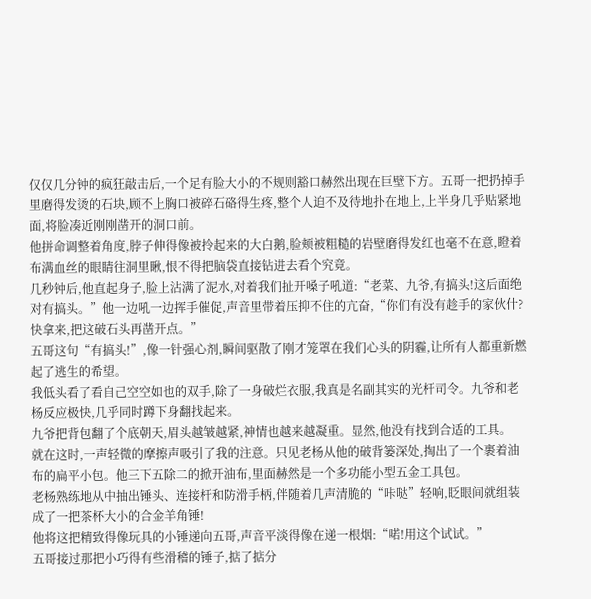仅仅几分钟的疯狂敲击后,一个足有脸大小的不规则豁口赫然出现在巨壁下方。五哥一把扔掉手里磨得发烫的石块,顾不上胸口被碎石硌得生疼,整个人迫不及待地扑在地上,上半身几乎贴紧地面,将脸凑近刚刚凿开的洞口前。
他拼命调整着角度,脖子伸得像被拎起来的大白鹅,脸颊被粗糙的岩壁磨得发红也毫不在意,瞪着布满血丝的眼睛往洞里瞅,恨不得把脑袋直接钻进去看个究竟。
几秒钟后,他直起身子,脸上沾满了泥水,对着我们扯开嗓子吼道:“老菜、九爷,有搞头!这后面绝对有搞头。”他一边吼一边挥手催促,声音里带着压抑不住的亢奋,“你们有没有趁手的家伙什?快拿来,把这破石头再凿开点。”
五哥这句“有搞头!”,像一针强心剂,瞬间驱散了刚才笼罩在我们心头的阴霾,让所有人都重新燃起了逃生的希望。
我低头看了看自己空空如也的双手,除了一身破烂衣服,我真是名副其实的光杆司令。九爷和老杨反应极快,几乎同时蹲下身翻找起来。
九爷把背包翻了个底朝天,眉头越皱越紧,神情也越来越凝重。显然,他没有找到合适的工具。
就在这时,一声轻微的摩擦声吸引了我的注意。只见老杨从他的破背篓深处,掏出了一个裹着油布的扁平小包。他三下五除二的掀开油布,里面赫然是一个多功能小型五金工具包。
老杨熟练地从中抽出锤头、连接杆和防滑手柄,伴随着几声清脆的“咔哒”轻响,眨眼间就组装成了一把茶杯大小的合金羊角锤!
他将这把精致得像玩具的小锤递向五哥,声音平淡得像在递一根烟:“喏!用这个试试。”
五哥接过那把小巧得有些滑稽的锤子,掂了掂分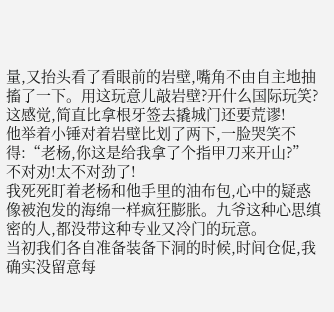量,又抬头看了看眼前的岩壁,嘴角不由自主地抽搐了一下。用这玩意儿敲岩壁?开什么国际玩笑?这感觉,简直比拿根牙签去撬城门还要荒谬!
他举着小锤对着岩壁比划了两下,一脸哭笑不得:“老杨,你这是给我拿了个指甲刀来开山?”
不对劝!太不对劲了!
我死死盯着老杨和他手里的油布包,心中的疑惑像被泡发的海绵一样疯狂膨胀。九爷这种心思缜密的人,都没带这种专业又冷门的玩意。
当初我们各自准备装备下洞的时候,时间仓促,我确实没留意每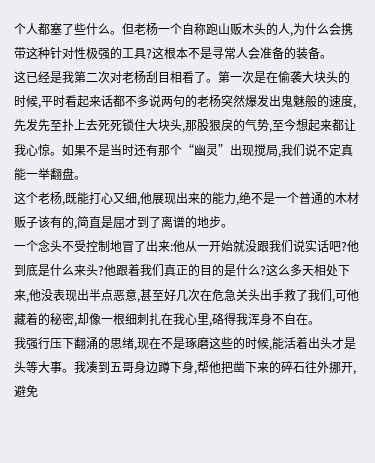个人都塞了些什么。但老杨一个自称跑山贩木头的人,为什么会携带这种针对性极强的工具?这根本不是寻常人会准备的装备。
这已经是我第二次对老杨刮目相看了。第一次是在偷袭大块头的时候,平时看起来话都不多说两句的老杨突然爆发出鬼魅般的速度,先发先至扑上去死死锁住大块头,那股狠戾的气势,至今想起来都让我心惊。如果不是当时还有那个“幽灵”出现搅局,我们说不定真能一举翻盘。
这个老杨,既能打心又细,他展现出来的能力,绝不是一个普通的木材贩子该有的,简直是屈才到了离谱的地步。
一个念头不受控制地冒了出来:他从一开始就没跟我们说实话吧?他到底是什么来头?他跟着我们真正的目的是什么?这么多天相处下来,他没表现出半点恶意,甚至好几次在危急关头出手救了我们,可他藏着的秘密,却像一根细刺扎在我心里,硌得我浑身不自在。
我强行压下翻涌的思绪,现在不是琢磨这些的时候,能活着出头才是头等大事。我凑到五哥身边蹲下身,帮他把凿下来的碎石往外挪开,避免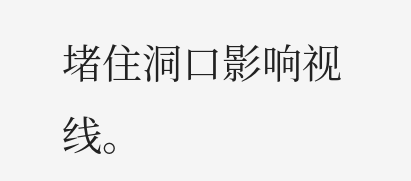堵住洞口影响视线。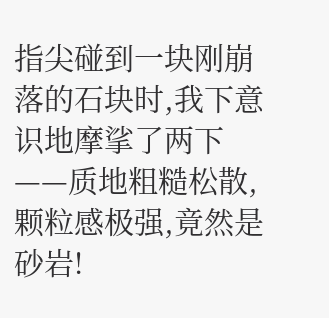指尖碰到一块刚崩落的石块时,我下意识地摩挲了两下——质地粗糙松散,颗粒感极强,竟然是砂岩!